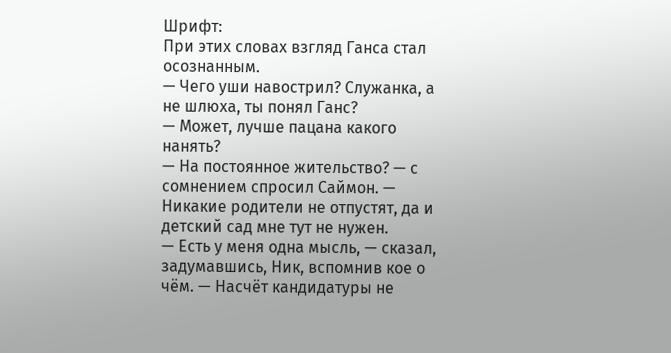Шрифт:
При этих словах взгляд Ганса стал осознанным.
— Чего уши навострил? Служанка, а не шлюха, ты понял Ганс?
— Может, лучше пацана какого нанять?
— На постоянное жительство? — с сомнением спросил Саймон. — Никакие родители не отпустят, да и детский сад мне тут не нужен.
— Есть у меня одна мысль, — сказал, задумавшись, Ник, вспомнив кое о чём. — Насчёт кандидатуры не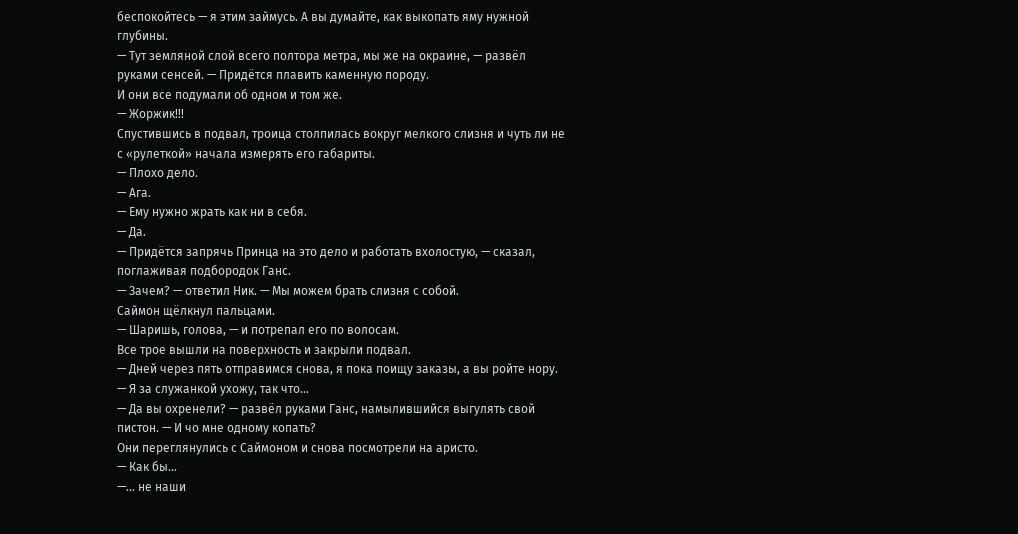беспокойтесь — я этим займусь. А вы думайте, как выкопать яму нужной глубины.
— Тут земляной слой всего полтора метра, мы же на окраине, — развёл руками сенсей. — Придётся плавить каменную породу.
И они все подумали об одном и том же.
— Жоржик!!!
Спустившись в подвал, троица столпилась вокруг мелкого слизня и чуть ли не с «рулеткой» начала измерять его габариты.
— Плохо дело.
— Ага.
— Ему нужно жрать как ни в себя.
— Да.
— Придётся запрячь Принца на это дело и работать вхолостую, — сказал, поглаживая подбородок Ганс.
— Зачем? — ответил Ник. — Мы можем брать слизня с собой.
Саймон щёлкнул пальцами.
— Шаришь, голова, — и потрепал его по волосам.
Все трое вышли на поверхность и закрыли подвал.
— Дней через пять отправимся снова, я пока поищу заказы, а вы ройте нору.
— Я за служанкой ухожу, так что…
— Да вы охренели? — развёл руками Ганс, намылившийся выгулять свой пистон. — И чо мне одному копать?
Они переглянулись с Саймоном и снова посмотрели на аристо.
— Как бы…
—… не наши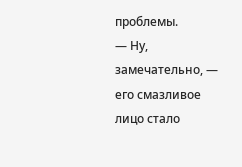проблемы.
— Ну, замечательно, — его смазливое лицо стало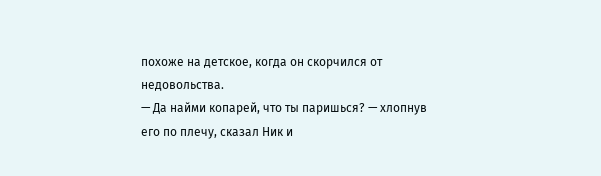похоже на детское, когда он скорчился от недовольства.
— Да найми копарей, что ты паришься? — хлопнув его по плечу, сказал Ник и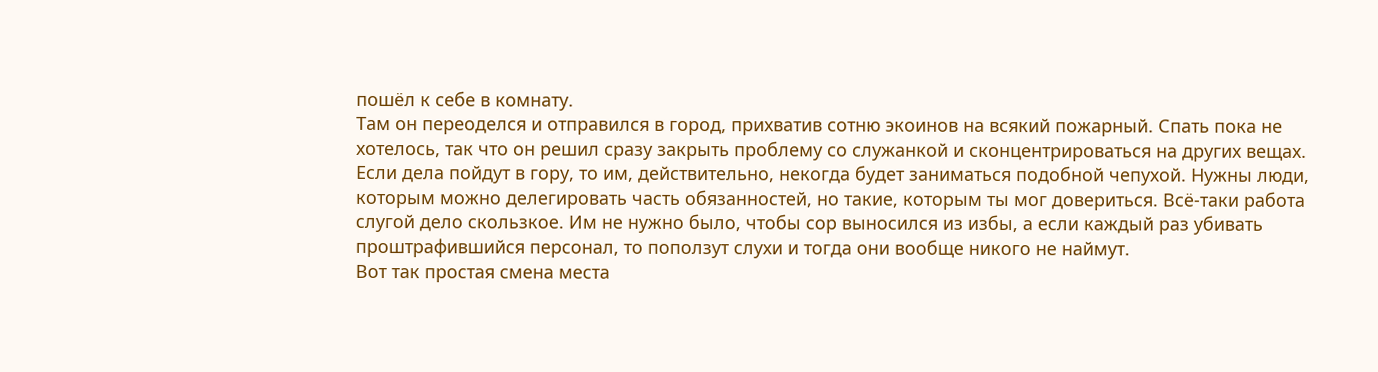пошёл к себе в комнату.
Там он переоделся и отправился в город, прихватив сотню экоинов на всякий пожарный. Спать пока не хотелось, так что он решил сразу закрыть проблему со служанкой и сконцентрироваться на других вещах.
Если дела пойдут в гору, то им, действительно, некогда будет заниматься подобной чепухой. Нужны люди, которым можно делегировать часть обязанностей, но такие, которым ты мог довериться. Всё-таки работа слугой дело скользкое. Им не нужно было, чтобы сор выносился из избы, а если каждый раз убивать проштрафившийся персонал, то поползут слухи и тогда они вообще никого не наймут.
Вот так простая смена места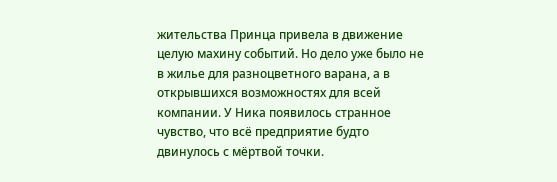жительства Принца привела в движение целую махину событий. Но дело уже было не в жилье для разноцветного варана, а в открывшихся возможностях для всей компании. У Ника появилось странное чувство, что всё предприятие будто двинулось с мёртвой точки.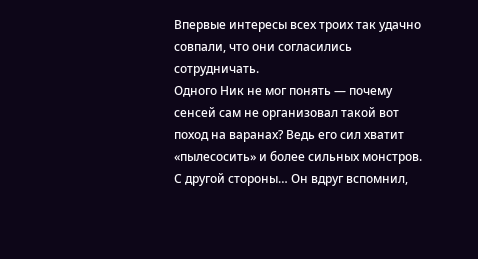Впервые интересы всех троих так удачно совпали, что они согласились сотрудничать.
Одного Ник не мог понять — почему сенсей сам не организовал такой вот поход на варанах? Ведь его сил хватит «пылесосить» и более сильных монстров. С другой стороны… Он вдруг вспомнил,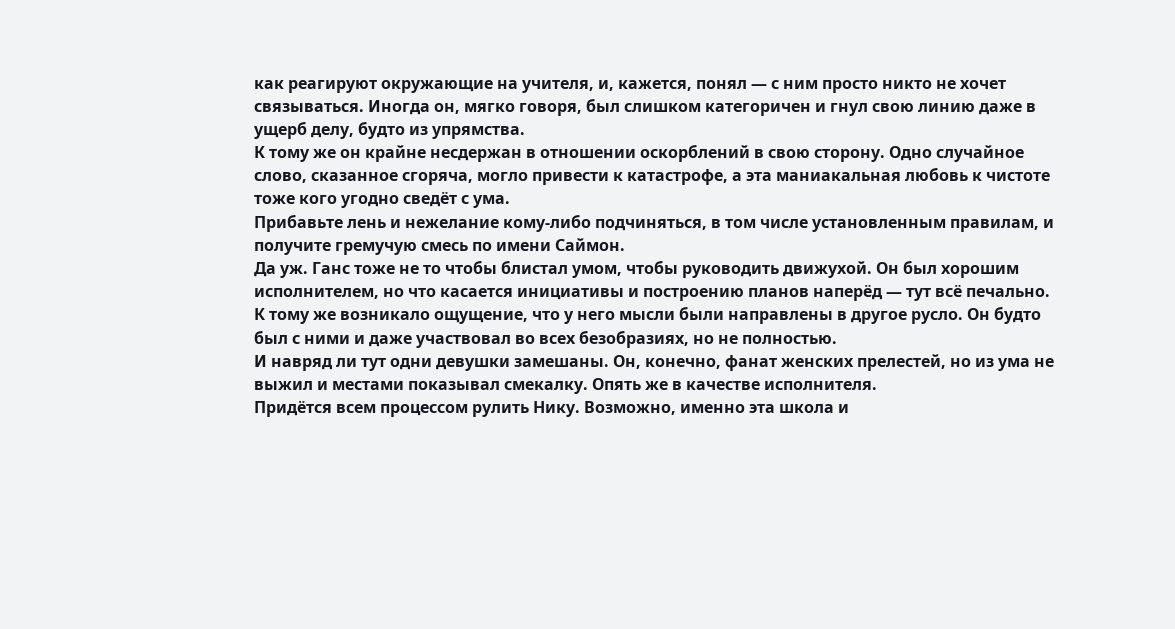как реагируют окружающие на учителя, и, кажется, понял — с ним просто никто не хочет связываться. Иногда он, мягко говоря, был слишком категоричен и гнул свою линию даже в ущерб делу, будто из упрямства.
К тому же он крайне несдержан в отношении оскорблений в свою сторону. Одно случайное слово, сказанное сгоряча, могло привести к катастрофе, а эта маниакальная любовь к чистоте тоже кого угодно сведёт с ума.
Прибавьте лень и нежелание кому-либо подчиняться, в том числе установленным правилам, и получите гремучую смесь по имени Саймон.
Да уж. Ганс тоже не то чтобы блистал умом, чтобы руководить движухой. Он был хорошим исполнителем, но что касается инициативы и построению планов наперёд — тут всё печально. К тому же возникало ощущение, что у него мысли были направлены в другое русло. Он будто был с ними и даже участвовал во всех безобразиях, но не полностью.
И навряд ли тут одни девушки замешаны. Он, конечно, фанат женских прелестей, но из ума не выжил и местами показывал смекалку. Опять же в качестве исполнителя.
Придётся всем процессом рулить Нику. Возможно, именно эта школа и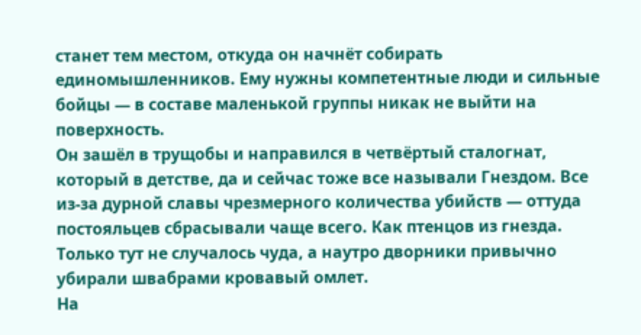станет тем местом, откуда он начнёт собирать единомышленников. Ему нужны компетентные люди и сильные бойцы — в составе маленькой группы никак не выйти на поверхность.
Он зашёл в трущобы и направился в четвёртый сталогнат, который в детстве, да и сейчас тоже все называли Гнездом. Всe из-за дурной славы чрезмерного количества убийств — оттуда постояльцев сбрасывали чаще всего. Как птенцов из гнезда. Только тут не случалось чуда, а наутро дворники привычно убирали швабрами кровавый омлет.
На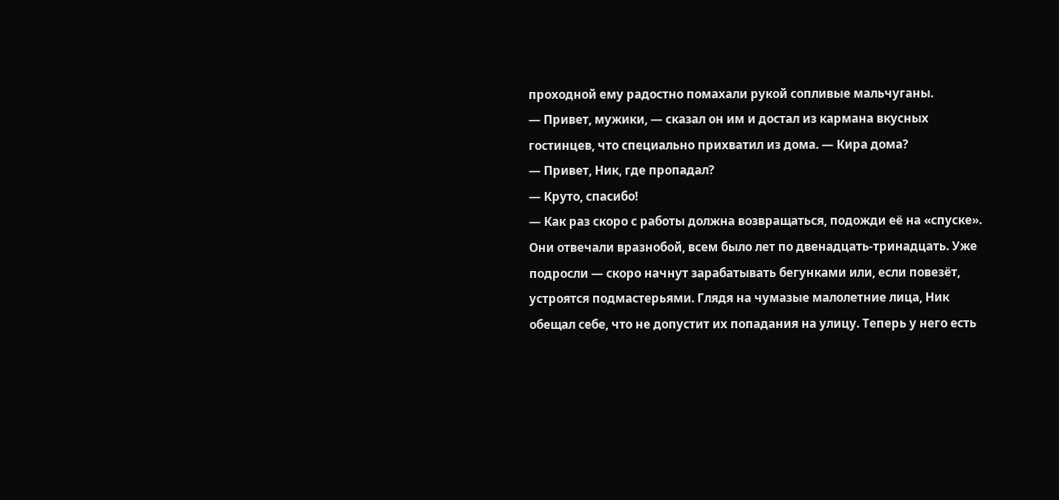проходной ему радостно помахали рукой сопливые мальчуганы.
— Привет, мужики, — сказал он им и достал из кармана вкусных гостинцев, что специально прихватил из дома. — Кира дома?
— Привет, Ник, где пропадал?
— Круто, спасибо!
— Как раз скоро с работы должна возвращаться, подожди её на «спуске».
Они отвечали вразнобой, всем было лет по двенадцать-тринадцать. Уже подросли — скоро начнут зарабатывать бегунками или, если повезёт, устроятся подмастерьями. Глядя на чумазые малолетние лица, Ник обещал себе, что не допустит их попадания на улицу. Теперь у него есть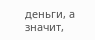деньги, а значит,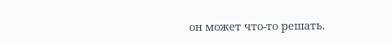он может что-то решать.